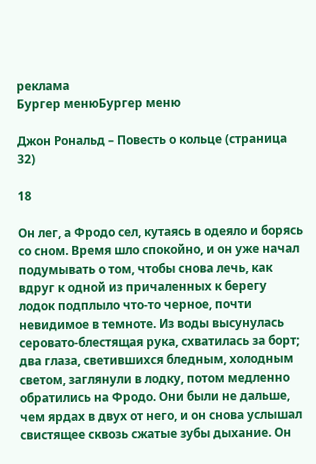реклама
Бургер менюБургер меню

Джон Рональд – Повесть о кольце (страница 32)

18

Он лег, а Фродо сел, кутаясь в одеяло и борясь со сном. Время шло спокойно, и он уже начал подумывать о том, чтобы снова лечь, как вдруг к одной из причаленных к берегу лодок подплыло что-то черное, почти невидимое в темноте. Из воды высунулась серовато-блестящая рука, схватилась за борт; два глаза, светившихся бледным, холодным светом, заглянули в лодку, потом медленно обратились на Фродо. Они были не дальше, чем ярдах в двух от него, и он снова услышал свистящее сквозь сжатые зубы дыхание. Он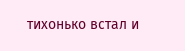тихонько встал и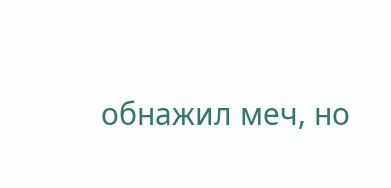обнажил меч, но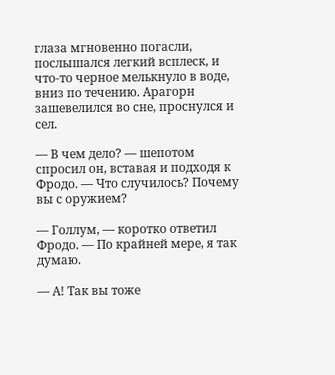глаза мгновенно погасли, послышался легкий всплеск, и что-то черное мелькнуло в воде, вниз по течению. Арагорн зашевелился во сне, проснулся и сел.

— В чем дело? — шепотом спросил он, вставая и подходя к Фродо. — Что случилось? Почему вы с оружием?

— Голлум, — коротко ответил Фродо. — По крайней мере, я так думаю.

— А! Так вы тоже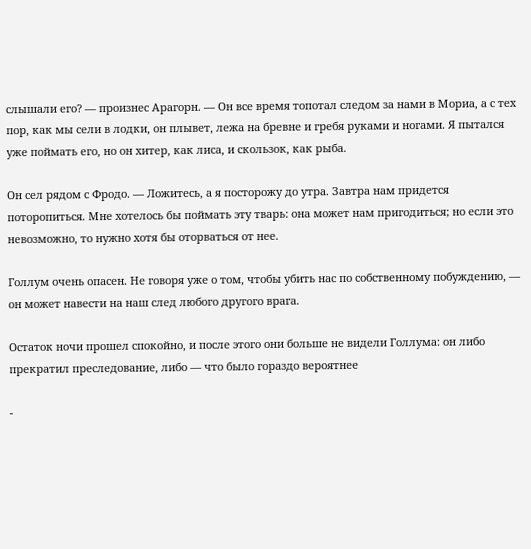слышали его? — произнес Арагорн. — Он все время топотал следом за нами в Мориа, а с тех пор, как мы сели в лодки, он плывет, лежа на бревне и гребя руками и ногами. Я пытался уже поймать его, но он хитер, как лиса, и скользок, как рыба.

Он сел рядом с Фродо. — Ложитесь, а я посторожу до утра. Завтра нам придется поторопиться. Мне хотелось бы поймать эту тварь: она может нам пригодиться; но если это невозможно, то нужно хотя бы оторваться от нее.

Голлум очень опасен. Не говоря уже о том, чтобы убить нас по собственному побуждению, — он может навести на наш след любого другого врага.

Остаток ночи прошел спокойно, и после этого они больше не видели Голлума: он либо прекратил преследование, либо — что было гораздо вероятнее

-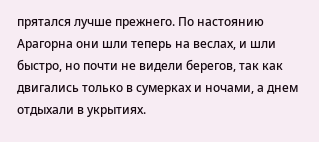прятался лучше прежнего. По настоянию Арагорна они шли теперь на веслах, и шли быстро, но почти не видели берегов, так как двигались только в сумерках и ночами, а днем отдыхали в укрытиях.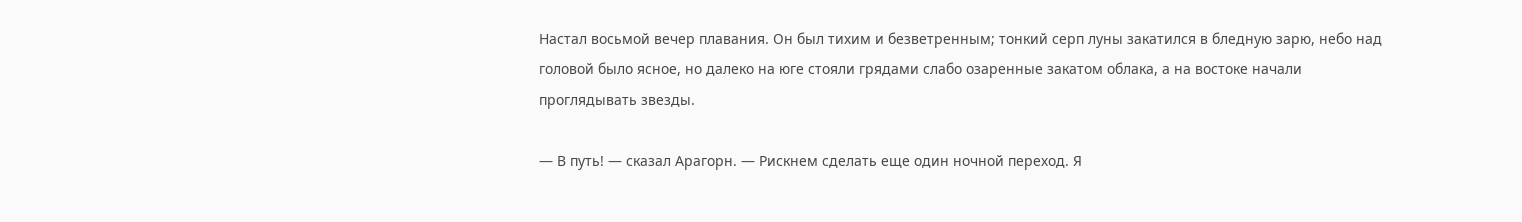Настал восьмой вечер плавания. Он был тихим и безветренным; тонкий серп луны закатился в бледную зарю, небо над головой было ясное, но далеко на юге стояли грядами слабо озаренные закатом облака, а на востоке начали проглядывать звезды.

— В путь! — сказал Арагорн. — Рискнем сделать еще один ночной переход. Я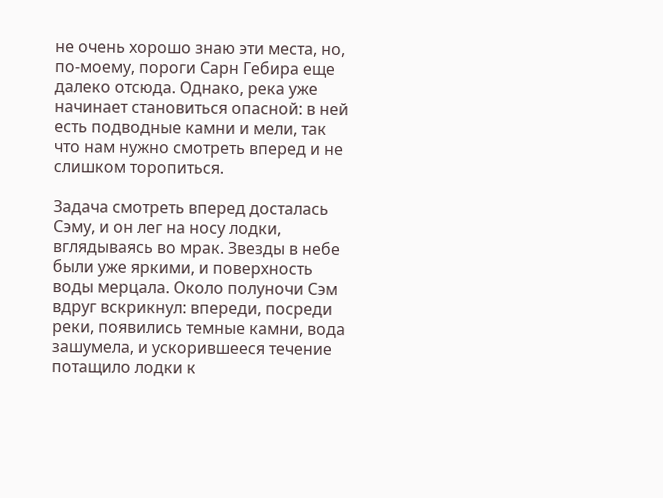не очень хорошо знаю эти места, но, по-моему, пороги Сарн Гебира еще далеко отсюда. Однако, река уже начинает становиться опасной: в ней есть подводные камни и мели, так что нам нужно смотреть вперед и не слишком торопиться.

Задача смотреть вперед досталась Сэму, и он лег на носу лодки, вглядываясь во мрак. Звезды в небе были уже яркими, и поверхность воды мерцала. Около полуночи Сэм вдруг вскрикнул: впереди, посреди реки, появились темные камни, вода зашумела, и ускорившееся течение потащило лодки к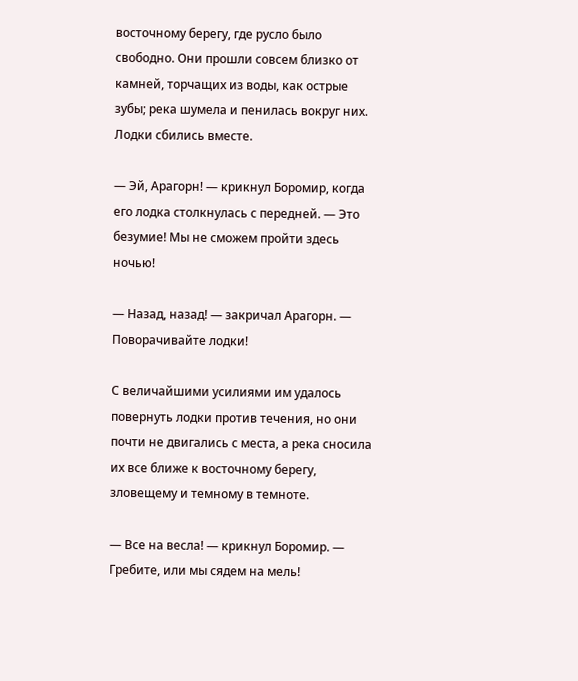восточному берегу, где русло было свободно. Они прошли совсем близко от камней, торчащих из воды, как острые зубы; река шумела и пенилась вокруг них. Лодки сбились вместе.

— Эй, Арагорн! — крикнул Боромир, когда его лодка столкнулась с передней. — Это безумие! Мы не сможем пройти здесь ночью!

— Назад, назад! — закричал Арагорн. — Поворачивайте лодки!

С величайшими усилиями им удалось повернуть лодки против течения, но они почти не двигались с места, а река сносила их все ближе к восточному берегу, зловещему и темному в темноте.

— Все на весла! — крикнул Боромир. — Гребите, или мы сядем на мель!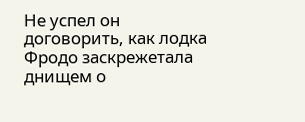Не успел он договорить, как лодка Фродо заскрежетала днищем о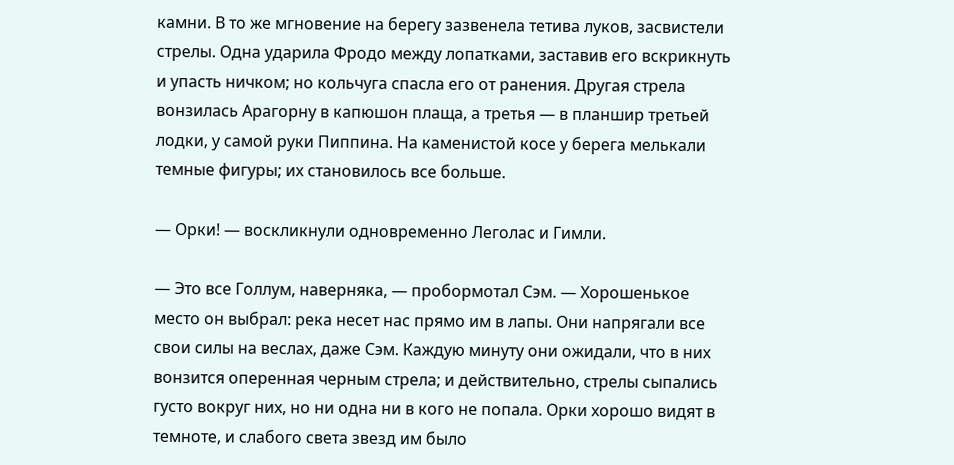камни. В то же мгновение на берегу зазвенела тетива луков, засвистели стрелы. Одна ударила Фродо между лопатками, заставив его вскрикнуть и упасть ничком; но кольчуга спасла его от ранения. Другая стрела вонзилась Арагорну в капюшон плаща, а третья — в планшир третьей лодки, у самой руки Пиппина. На каменистой косе у берега мелькали темные фигуры; их становилось все больше.

— Орки! — воскликнули одновременно Леголас и Гимли.

— Это все Голлум, наверняка, — пробормотал Сэм. — Хорошенькое место он выбрал: река несет нас прямо им в лапы. Они напрягали все свои силы на веслах, даже Сэм. Каждую минуту они ожидали, что в них вонзится оперенная черным стрела; и действительно, стрелы сыпались густо вокруг них, но ни одна ни в кого не попала. Орки хорошо видят в темноте, и слабого света звезд им было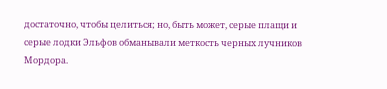достаточно, чтобы целиться; но, быть может, серые плащи и серые лодки Эльфов обманывали меткость черных лучников Мордора.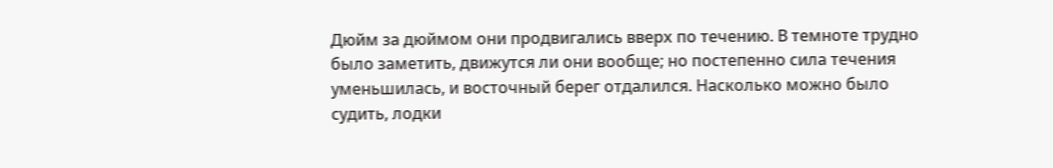Дюйм за дюймом они продвигались вверх по течению. В темноте трудно было заметить, движутся ли они вообще; но постепенно сила течения уменьшилась, и восточный берег отдалился. Насколько можно было судить, лодки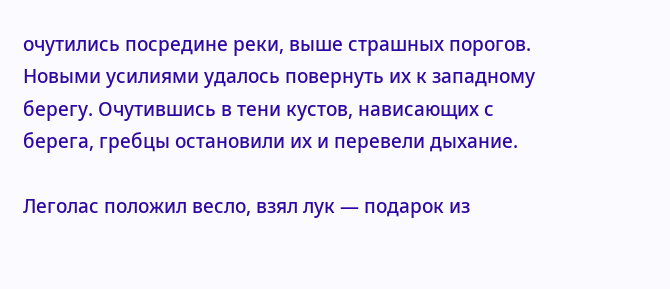очутились посредине реки, выше страшных порогов. Новыми усилиями удалось повернуть их к западному берегу. Очутившись в тени кустов, нависающих с берега, гребцы остановили их и перевели дыхание.

Леголас положил весло, взял лук — подарок из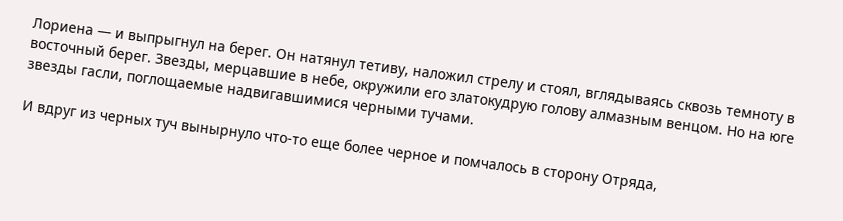Лориена — и выпрыгнул на берег. Он натянул тетиву, наложил стрелу и стоял, вглядываясь сквозь темноту в восточный берег. Звезды, мерцавшие в небе, окружили его златокудрую голову алмазным венцом. Но на юге звезды гасли, поглощаемые надвигавшимися черными тучами.

И вдруг из черных туч вынырнуло что-то еще более черное и помчалось в сторону Отряда,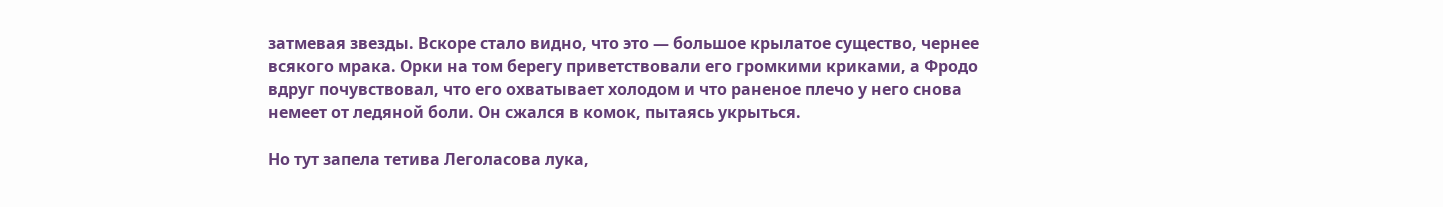затмевая звезды. Вскоре стало видно, что это — большое крылатое существо, чернее всякого мрака. Орки на том берегу приветствовали его громкими криками, а Фродо вдруг почувствовал, что его охватывает холодом и что раненое плечо у него снова немеет от ледяной боли. Он сжался в комок, пытаясь укрыться.

Но тут запела тетива Леголасова лука,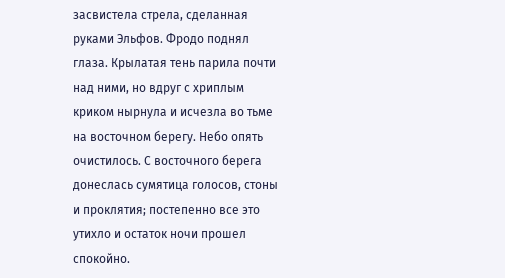засвистела стрела, сделанная руками Эльфов. Фродо поднял глаза. Крылатая тень парила почти над ними, но вдруг с хриплым криком нырнула и исчезла во тьме на восточном берегу. Небо опять очистилось. С восточного берега донеслась сумятица голосов, стоны и проклятия; постепенно все это утихло и остаток ночи прошел спокойно.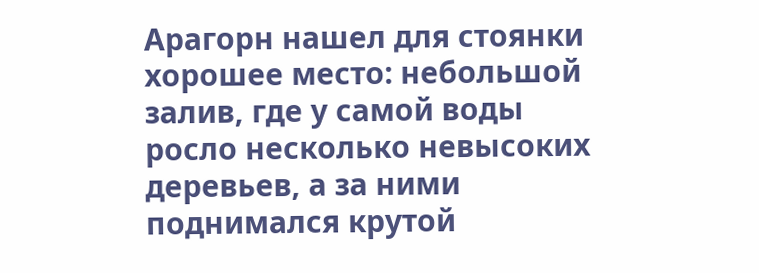Арагорн нашел для стоянки хорошее место: небольшой залив, где у самой воды росло несколько невысоких деревьев, а за ними поднимался крутой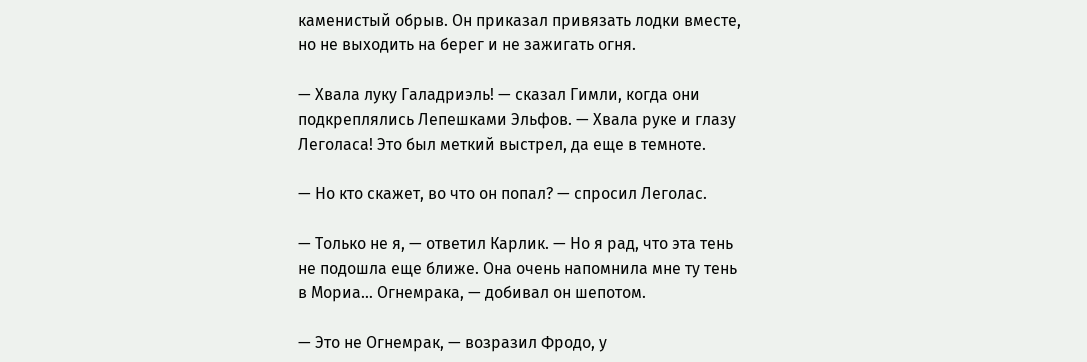каменистый обрыв. Он приказал привязать лодки вместе, но не выходить на берег и не зажигать огня.

— Хвала луку Галадриэль! — сказал Гимли, когда они подкреплялись Лепешками Эльфов. — Хвала руке и глазу Леголаса! Это был меткий выстрел, да еще в темноте.

— Но кто скажет, во что он попал? — спросил Леголас.

— Только не я, — ответил Карлик. — Но я рад, что эта тень не подошла еще ближе. Она очень напомнила мне ту тень в Мориа… Огнемрака, — добивал он шепотом.

— Это не Огнемрак, — возразил Фродо, у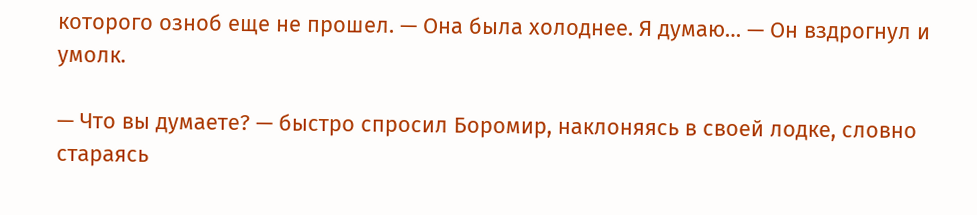которого озноб еще не прошел. — Она была холоднее. Я думаю… — Он вздрогнул и умолк.

— Что вы думаете? — быстро спросил Боромир, наклоняясь в своей лодке, словно стараясь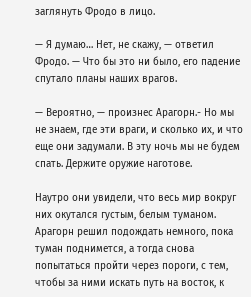заглянуть Фродо в лицо.

— Я думаю… Нет, не скажу, — ответил Фродо. — Что бы это ни было, его падение спутало планы наших врагов.

— Вероятно, — произнес Арагорн.- Но мы не знаем, где эти враги, и сколько их, и что еще они задумали. В эту ночь мы не будем спать. Держите оружие наготове.

Наутро они увидели, что весь мир вокруг них окутался густым, белым туманом. Арагорн решил подождать немного, пока туман поднимется, а тогда снова попытаться пройти через пороги, с тем, чтобы за ними искать путь на восток, к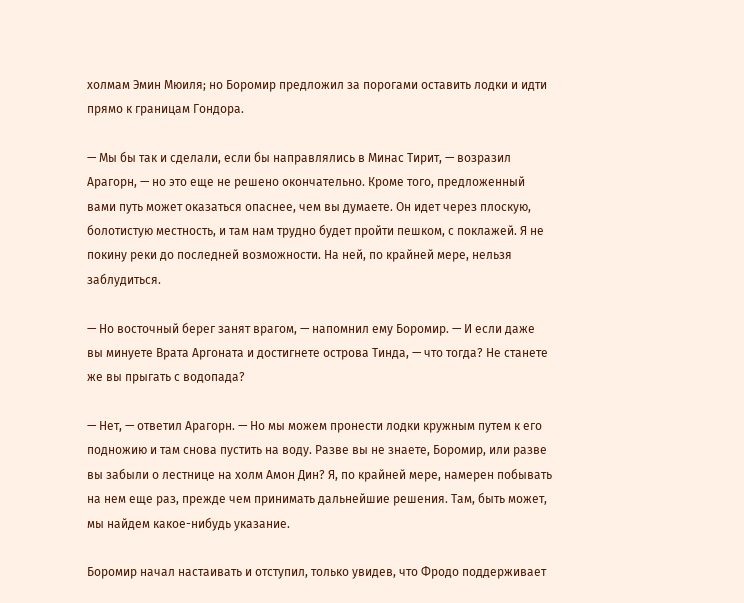холмам Эмин Мюиля; но Боромир предложил за порогами оставить лодки и идти прямо к границам Гондора.

— Мы бы так и сделали, если бы направлялись в Минас Тирит, — возразил Арагорн, — но это еще не решено окончательно. Кроме того, предложенный вами путь может оказаться опаснее, чем вы думаете. Он идет через плоскую, болотистую местность, и там нам трудно будет пройти пешком, с поклажей. Я не покину реки до последней возможности. На ней, по крайней мере, нельзя заблудиться.

— Но восточный берег занят врагом, — напомнил ему Боромир. — И если даже вы минуете Врата Аргоната и достигнете острова Тинда, — что тогда? Не станете же вы прыгать с водопада?

— Нет, — ответил Арагорн. — Но мы можем пронести лодки кружным путем к его подножию и там снова пустить на воду. Разве вы не знаете, Боромир, или разве вы забыли о лестнице на холм Амон Дин? Я, по крайней мере, намерен побывать на нем еще раз, прежде чем принимать дальнейшие решения. Там, быть может, мы найдем какое-нибудь указание.

Боромир начал настаивать и отступил, только увидев, что Фродо поддерживает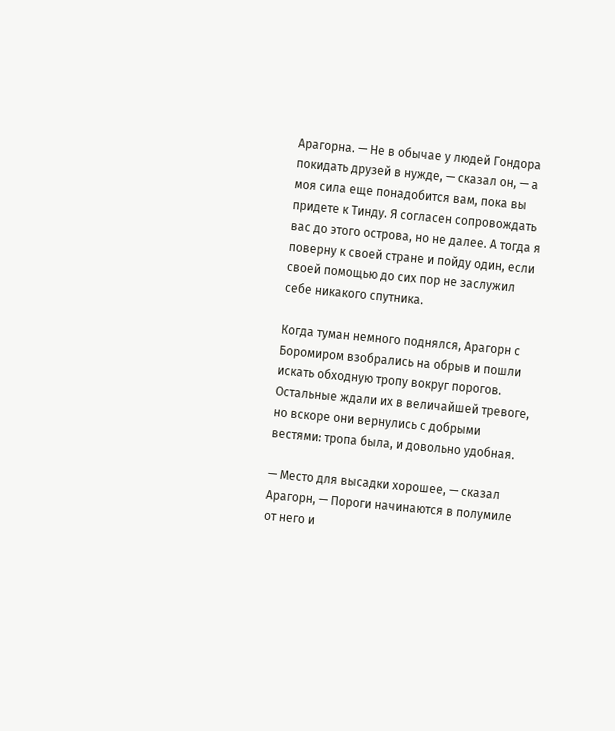Арагорна. — Не в обычае у людей Гондора покидать друзей в нужде, — сказал он, — а моя сила еще понадобится вам, пока вы придете к Тинду. Я согласен сопровождать вас до этого острова, но не далее. А тогда я поверну к своей стране и пойду один, если своей помощью до сих пор не заслужил себе никакого спутника.

Когда туман немного поднялся, Арагорн с Боромиром взобрались на обрыв и пошли искать обходную тропу вокруг порогов. Остальные ждали их в величайшей тревоге, но вскоре они вернулись с добрыми вестями: тропа была, и довольно удобная.

— Место для высадки хорошее, — сказал Арагорн, — Пороги начинаются в полумиле от него и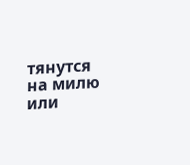тянутся на милю или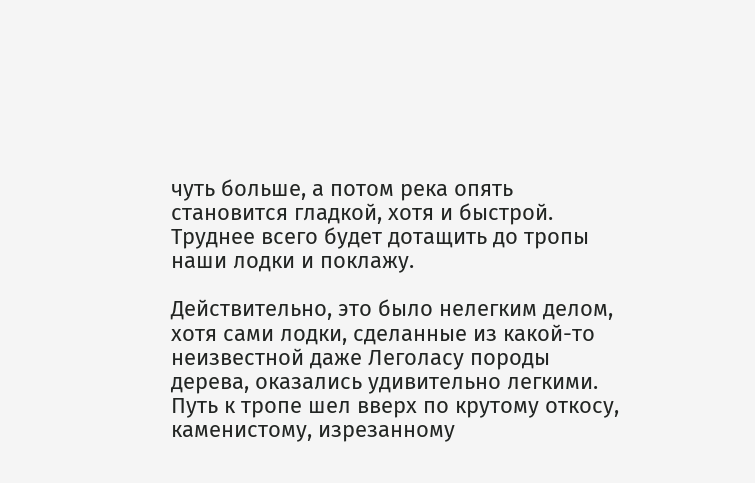чуть больше, а потом река опять становится гладкой, хотя и быстрой. Труднее всего будет дотащить до тропы наши лодки и поклажу.

Действительно, это было нелегким делом, хотя сами лодки, сделанные из какой-то неизвестной даже Леголасу породы дерева, оказались удивительно легкими. Путь к тропе шел вверх по крутому откосу, каменистому, изрезанному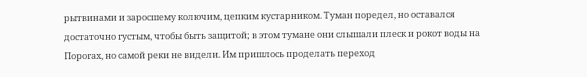рытвинами и заросшему колючим, цепким кустарником. Туман поредел, но оставался достаточно густым, чтобы быть защитой; в этом тумане они слышали плеск и рокот воды на Порогах, но самой реки не видели. Им пришлось проделать переход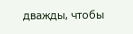дважды, чтобы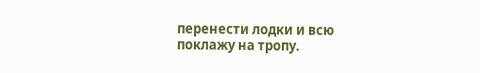перенести лодки и всю поклажу на тропу.